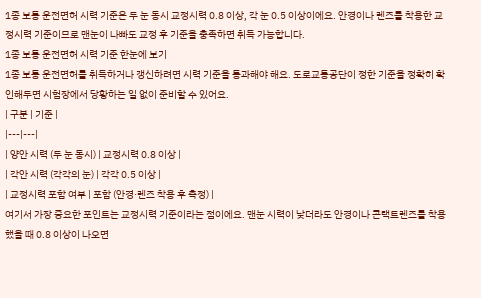1종 보통 운전면허 시력 기준은 두 눈 동시 교정시력 0.8 이상, 각 눈 0.5 이상이에요. 안경이나 렌즈를 착용한 교정시력 기준이므로 맨눈이 나빠도 교정 후 기준을 충족하면 취득 가능합니다.
1종 보통 운전면허 시력 기준 한눈에 보기
1종 보통 운전면허를 취득하거나 갱신하려면 시력 기준을 통과해야 해요. 도로교통공단이 정한 기준을 정확히 확인해두면 시험장에서 당황하는 일 없이 준비할 수 있어요.
| 구분 | 기준 |
|---|---|
| 양안 시력 (두 눈 동시) | 교정시력 0.8 이상 |
| 각안 시력 (각각의 눈) | 각각 0.5 이상 |
| 교정시력 포함 여부 | 포함 (안경·렌즈 착용 후 측정) |
여기서 가장 중요한 포인트는 교정시력 기준이라는 점이에요. 맨눈 시력이 낮더라도 안경이나 콘택트렌즈를 착용했을 때 0.8 이상이 나오면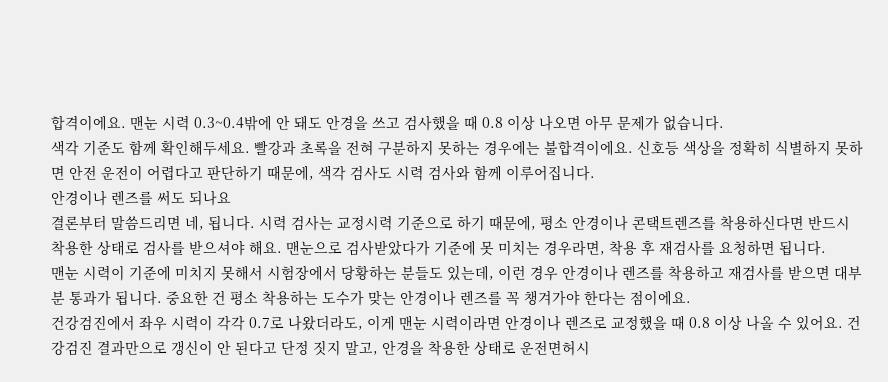합격이에요. 맨눈 시력 0.3~0.4밖에 안 돼도 안경을 쓰고 검사했을 때 0.8 이상 나오면 아무 문제가 없습니다.
색각 기준도 함께 확인해두세요. 빨강과 초록을 전혀 구분하지 못하는 경우에는 불합격이에요. 신호등 색상을 정확히 식별하지 못하면 안전 운전이 어렵다고 판단하기 때문에, 색각 검사도 시력 검사와 함께 이루어집니다.
안경이나 렌즈를 써도 되나요
결론부터 말씀드리면 네, 됩니다. 시력 검사는 교정시력 기준으로 하기 때문에, 평소 안경이나 콘택트렌즈를 착용하신다면 반드시 착용한 상태로 검사를 받으셔야 해요. 맨눈으로 검사받았다가 기준에 못 미치는 경우라면, 착용 후 재검사를 요청하면 됩니다.
맨눈 시력이 기준에 미치지 못해서 시험장에서 당황하는 분들도 있는데, 이런 경우 안경이나 렌즈를 착용하고 재검사를 받으면 대부분 통과가 됩니다. 중요한 건 평소 착용하는 도수가 맞는 안경이나 렌즈를 꼭 챙겨가야 한다는 점이에요.
건강검진에서 좌우 시력이 각각 0.7로 나왔더라도, 이게 맨눈 시력이라면 안경이나 렌즈로 교정했을 때 0.8 이상 나올 수 있어요. 건강검진 결과만으로 갱신이 안 된다고 단정 짓지 말고, 안경을 착용한 상태로 운전면허시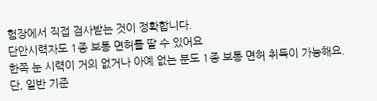험장에서 직접 검사받는 것이 정확합니다.
단안시력자도 1종 보통 면허를 딸 수 있어요
한쪽 눈 시력이 거의 없거나 아예 없는 분도 1종 보통 면허 취득이 가능해요. 단, 일반 기준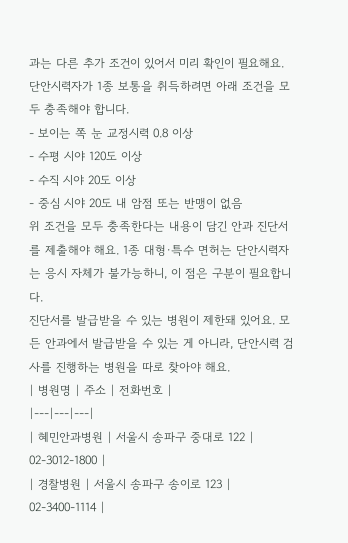과는 다른 추가 조건이 있어서 미리 확인이 필요해요.
단안시력자가 1종 보통을 취득하려면 아래 조건을 모두 충족해야 합니다.
- 보이는 쪽 눈 교정시력 0.8 이상
- 수평 시야 120도 이상
- 수직 시야 20도 이상
- 중심 시야 20도 내 암점 또는 반맹이 없음
위 조건을 모두 충족한다는 내용이 담긴 안과 진단서를 제출해야 해요. 1종 대형·특수 면허는 단안시력자는 응시 자체가 불가능하니, 이 점은 구분이 필요합니다.
진단서를 발급받을 수 있는 병원이 제한돼 있어요. 모든 안과에서 발급받을 수 있는 게 아니라, 단안시력 검사를 진행하는 병원을 따로 찾아야 해요.
| 병원명 | 주소 | 전화번호 |
|---|---|---|
| 혜민안과병원 | 서울시 송파구 중대로 122 | 02-3012-1800 |
| 경찰병원 | 서울시 송파구 송이로 123 | 02-3400-1114 |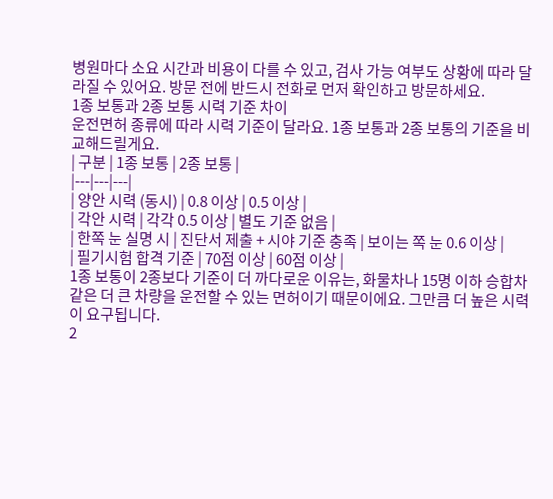병원마다 소요 시간과 비용이 다를 수 있고, 검사 가능 여부도 상황에 따라 달라질 수 있어요. 방문 전에 반드시 전화로 먼저 확인하고 방문하세요.
1종 보통과 2종 보통 시력 기준 차이
운전면허 종류에 따라 시력 기준이 달라요. 1종 보통과 2종 보통의 기준을 비교해드릴게요.
| 구분 | 1종 보통 | 2종 보통 |
|---|---|---|
| 양안 시력 (동시) | 0.8 이상 | 0.5 이상 |
| 각안 시력 | 각각 0.5 이상 | 별도 기준 없음 |
| 한쪽 눈 실명 시 | 진단서 제출 + 시야 기준 충족 | 보이는 쪽 눈 0.6 이상 |
| 필기시험 합격 기준 | 70점 이상 | 60점 이상 |
1종 보통이 2종보다 기준이 더 까다로운 이유는, 화물차나 15명 이하 승합차 같은 더 큰 차량을 운전할 수 있는 면허이기 때문이에요. 그만큼 더 높은 시력이 요구됩니다.
2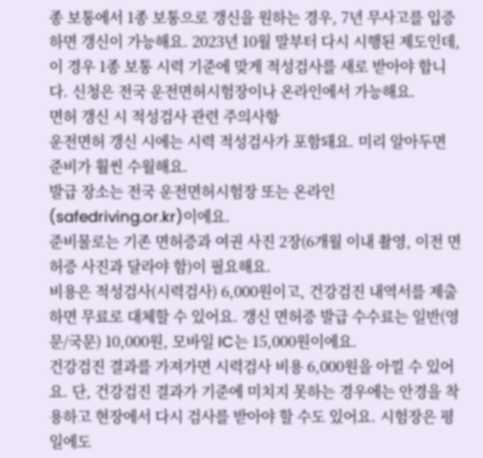종 보통에서 1종 보통으로 갱신을 원하는 경우, 7년 무사고를 입증하면 갱신이 가능해요. 2023년 10월 말부터 다시 시행된 제도인데, 이 경우 1종 보통 시력 기준에 맞게 적성검사를 새로 받아야 합니다. 신청은 전국 운전면허시험장이나 온라인에서 가능해요.
면허 갱신 시 적성검사 관련 주의사항
운전면허 갱신 시에는 시력 적성검사가 포함돼요. 미리 알아두면 준비가 훨씬 수월해요.
발급 장소는 전국 운전면허시험장 또는 온라인(safedriving.or.kr)이에요.
준비물로는 기존 면허증과 여권 사진 2장(6개월 이내 촬영, 이전 면허증 사진과 달라야 함)이 필요해요.
비용은 적성검사(시력검사) 6,000원이고, 건강검진 내역서를 제출하면 무료로 대체할 수 있어요. 갱신 면허증 발급 수수료는 일반(영문/국문) 10,000원, 모바일 IC는 15,000원이에요.
건강검진 결과를 가져가면 시력검사 비용 6,000원을 아낄 수 있어요. 단, 건강검진 결과가 기준에 미치지 못하는 경우에는 안경을 착용하고 현장에서 다시 검사를 받아야 할 수도 있어요. 시험장은 평일에도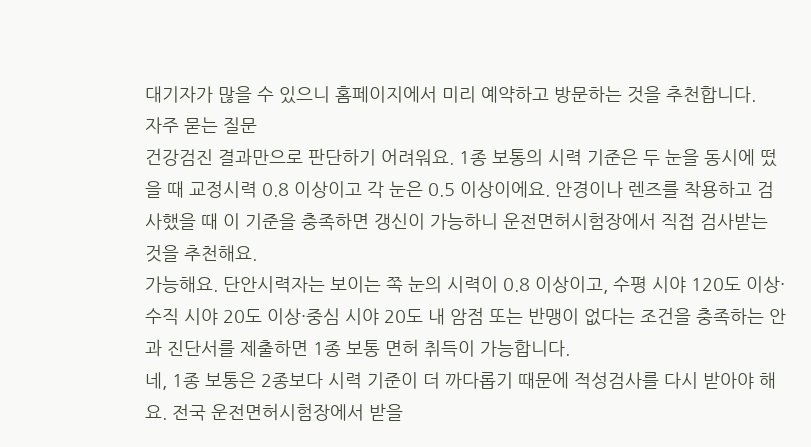대기자가 많을 수 있으니 홈페이지에서 미리 예약하고 방문하는 것을 추천합니다.
자주 묻는 질문
건강검진 결과만으로 판단하기 어려워요. 1종 보통의 시력 기준은 두 눈을 동시에 떴을 때 교정시력 0.8 이상이고 각 눈은 0.5 이상이에요. 안경이나 렌즈를 착용하고 검사했을 때 이 기준을 충족하면 갱신이 가능하니 운전면허시험장에서 직접 검사받는 것을 추천해요.
가능해요. 단안시력자는 보이는 쪽 눈의 시력이 0.8 이상이고, 수평 시야 120도 이상·수직 시야 20도 이상·중심 시야 20도 내 암점 또는 반맹이 없다는 조건을 충족하는 안과 진단서를 제출하면 1종 보통 면허 취득이 가능합니다.
네, 1종 보통은 2종보다 시력 기준이 더 까다롭기 때문에 적성검사를 다시 받아야 해요. 전국 운전면허시험장에서 받을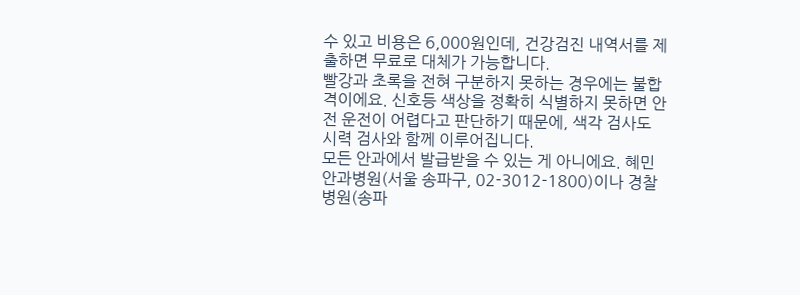수 있고 비용은 6,000원인데, 건강검진 내역서를 제출하면 무료로 대체가 가능합니다.
빨강과 초록을 전혀 구분하지 못하는 경우에는 불합격이에요. 신호등 색상을 정확히 식별하지 못하면 안전 운전이 어렵다고 판단하기 때문에, 색각 검사도 시력 검사와 함께 이루어집니다.
모든 안과에서 발급받을 수 있는 게 아니에요. 혜민안과병원(서울 송파구, 02-3012-1800)이나 경찰병원(송파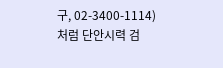구, 02-3400-1114)처럼 단안시력 검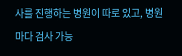사를 진행하는 병원이 따로 있고, 병원마다 검사 가능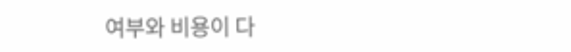여부와 비용이 다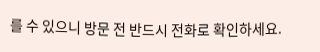를 수 있으니 방문 전 반드시 전화로 확인하세요.